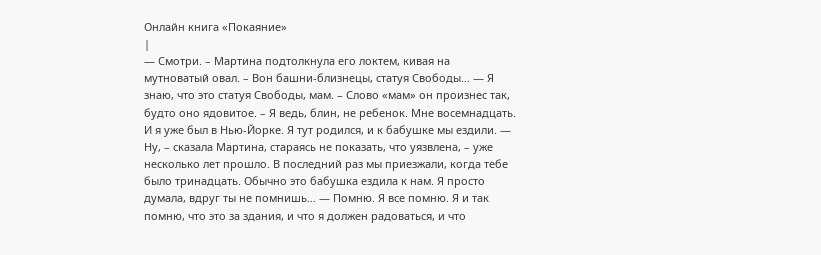Онлайн книга «Покаяние»
|
— Смотри. – Мартина подтолкнула его локтем, кивая на мутноватый овал. – Вон башни-близнецы, статуя Свободы… — Я знаю, что это статуя Свободы, мам. – Слово «мам» он произнес так, будто оно ядовитое. – Я ведь, блин, не ребенок. Мне восемнадцать. И я уже был в Нью-Йорке. Я тут родился, и к бабушке мы ездили. — Ну, – сказала Мартина, стараясь не показать, что уязвлена, – уже несколько лет прошло. В последний раз мы приезжали, когда тебе было тринадцать. Обычно это бабушка ездила к нам. Я просто думала, вдруг ты не помнишь… — Помню. Я все помню. Я и так помню, что это за здания, и что я должен радоваться, и что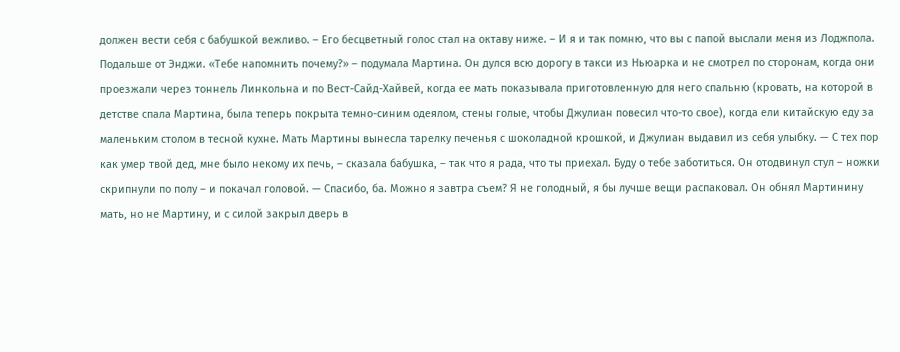должен вести себя с бабушкой вежливо. – Его бесцветный голос стал на октаву ниже. – И я и так помню, что вы с папой выслали меня из Лоджпола. Подальше от Энджи. «Тебе напомнить почему?» – подумала Мартина. Он дулся всю дорогу в такси из Ньюарка и не смотрел по сторонам, когда они проезжали через тоннель Линкольна и по Вест-Сайд-Хайвей, когда ее мать показывала приготовленную для него спальню (кровать, на которой в детстве спала Мартина, была теперь покрыта темно-синим одеялом, стены голые, чтобы Джулиан повесил что-то свое), когда ели китайскую еду за маленьким столом в тесной кухне. Мать Мартины вынесла тарелку печенья с шоколадной крошкой, и Джулиан выдавил из себя улыбку. — С тех пор как умер твой дед, мне было некому их печь, – сказала бабушка, – так что я рада, что ты приехал. Буду о тебе заботиться. Он отодвинул стул – ножки скрипнули по полу – и покачал головой. — Спасибо, ба. Можно я завтра съем? Я не голодный, я бы лучше вещи распаковал. Он обнял Мартинину мать, но не Мартину, и с силой закрыл дверь в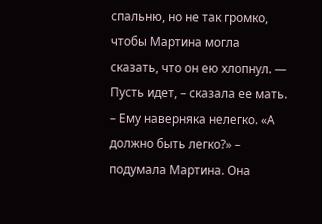спальню, но не так громко, чтобы Мартина могла сказать, что он ею хлопнул. — Пусть идет, – сказала ее мать. – Ему наверняка нелегко. «А должно быть легко?» – подумала Мартина. Она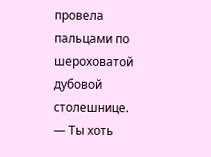провела пальцами по шероховатой дубовой столешнице. — Ты хоть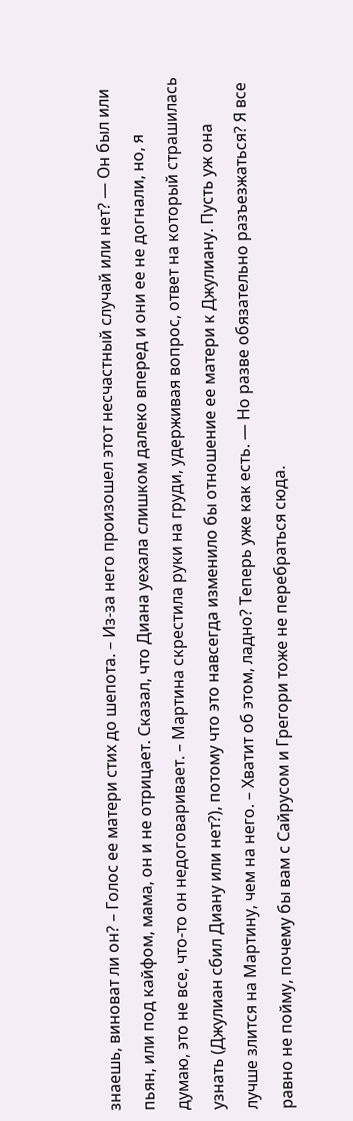знаешь, виноват ли он? – Голос ее матери стих до шепота. – Из-за него произошел этот несчастный случай или нет? — Он был или пьян, или под кайфом, мама, он и не отрицает. Сказал, что Диана уехала слишком далеко вперед и они ее не догнали, но, я думаю, это не все, что-то он недоговаривает. – Мартина скрестила руки на груди, удерживая вопрос, ответ на который страшилась узнать (Джулиан сбил Диану или нет?), потому что это навсегда изменило бы отношение ее матери к Джулиану. Пусть уж она лучше злится на Мартину, чем на него. – Хватит об этом, ладно? Теперь уже как есть. — Но разве обязательно разъезжаться? Я все равно не пойму, почему бы вам с Сайрусом и Грегори тоже не перебраться сюда.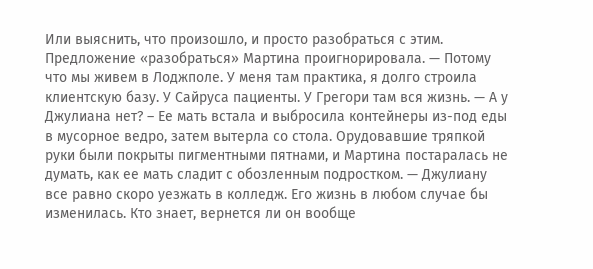Или выяснить, что произошло, и просто разобраться с этим. Предложение «разобраться» Мартина проигнорировала. — Потому что мы живем в Лоджполе. У меня там практика, я долго строила клиентскую базу. У Сайруса пациенты. У Грегори там вся жизнь. — А у Джулиана нет? – Ее мать встала и выбросила контейнеры из-под еды в мусорное ведро, затем вытерла со стола. Орудовавшие тряпкой руки были покрыты пигментными пятнами, и Мартина постаралась не думать, как ее мать сладит с обозленным подростком. — Джулиану все равно скоро уезжать в колледж. Его жизнь в любом случае бы изменилась. Кто знает, вернется ли он вообще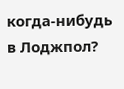когда-нибудь в Лоджпол?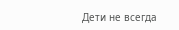Дети не всегда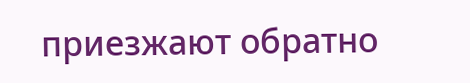приезжают обратно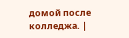домой после колледжа. |